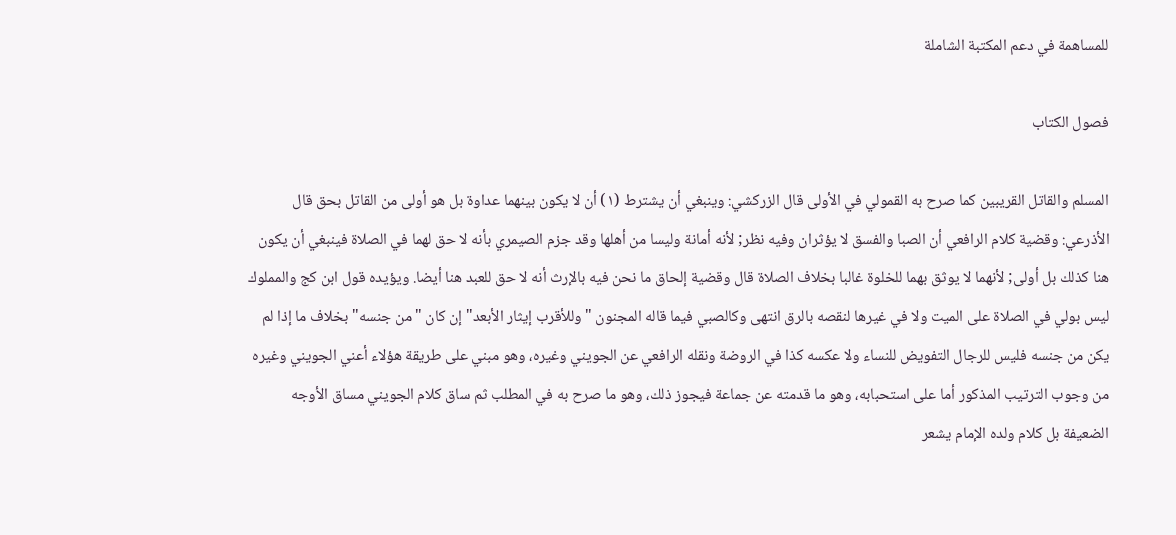للمساهمة في دعم المكتبة الشاملة

فصول الكتاب

المسلم والقاتل القريبين كما صرح به القمولي في الأولى قال الزركشي: وينبغي أن يشترط (١) أن لا يكون بينهما عداوة بل هو أولى من القاتل بحق قال الأذرعي: وقضية كلام الرافعي أن الصبا والفسق لا يؤثران وفيه نظر; لأنه أمانة وليسا من أهلها وقد جزم الصيمري بأنه لا حق لهما في الصلاة فينبغي أن يكون هنا كذلك بل أولى; لأنهما لا يوثق بهما للخلوة غالبا بخلاف الصلاة قال وقضية إلحاق ما نحن فيه بالإرث أنه لا حق للعبد هنا أيضا. ويؤيده قول ابن كج والمملوك ليس بولي في الصلاة على الميت ولا في غيرها لنقصه بالرق انتهى وكالصبي فيما قاله المجنون "وللأقرب إيثار الأبعد" إن كان "من جنسه" بخلاف ما إذا لم يكن من جنسه فليس للرجال التفويض للنساء ولا عكسه كذا في الروضة ونقله الرافعي عن الجويني وغيره، وهو مبني على طريقة هؤلاء أعني الجويني وغيره من وجوب الترتيب المذكور أما على استحبابه، وهو ما قدمته عن جماعة فيجوز ذلك، وهو ما صرح به في المطلب ثم ساق كلام الجويني مساق الأوجه الضعيفة بل كلام ولده الإمام يشعر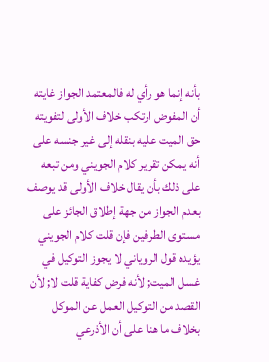بأنه إنما هو رأي له فالمعتمد الجواز غايته أن المفوض ارتكب خلاف الأولى لتفويته حق الميت عليه بنقله إلى غير جنسه على أنه يمكن تقرير كلام الجويني ومن تبعه على ذلك بأن يقال خلاف الأولى قد يوصف بعدم الجواز من جهة إطلاق الجائز على مستوى الطرفين فإن قلت كلام الجويني يؤيده قول الروياني لا يجوز التوكيل في غسل الميت; لأنه فرض كفاية قلت لا; لأن القصد من التوكيل العمل عن الموكل بخلاف ما هنا على أن الأذرعي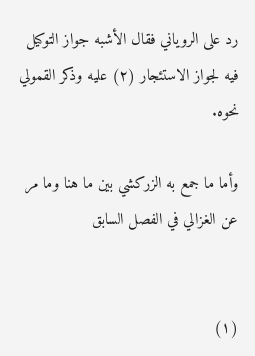رد على الروياني فقال الأشبه جواز التوكيل فيه لجواز الاستئجار (٢) عليه وذكر القمولي نحوه.

وأما ما جمع به الزركشي بين ما هنا وما مر عن الغزالي في الفصل السابق


(١)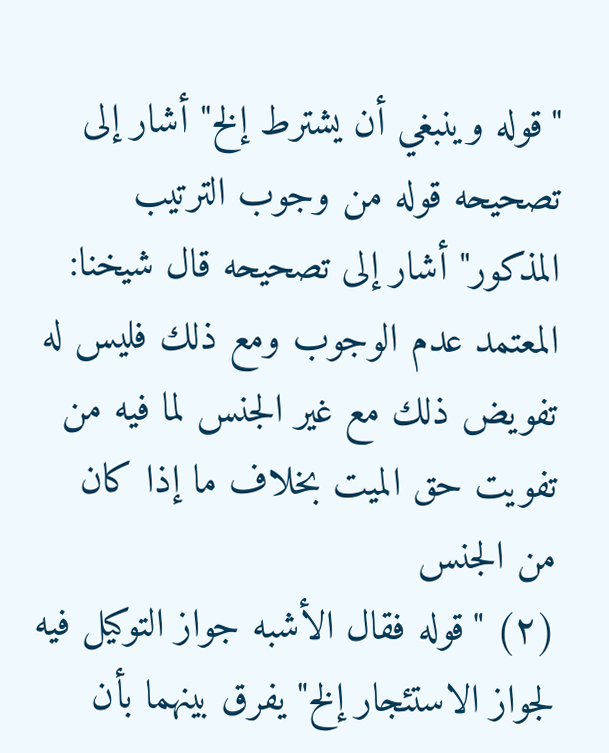"قوله وينبغي أن يشترط إلخ" أشار إلى تصحيحه قوله من وجوب الترتيب المذكور" أشار إلى تصحيحه قال شيخنا: المعتمد عدم الوجوب ومع ذلك فليس له تفويض ذلك مع غير الجنس لما فيه من تفويت حق الميت بخلاف ما إذا كان من الجنس
(٢) "قوله فقال الأشبه جواز التوكيل فيه لجواز الاستئجار إلخ" يفرق بينهما بأن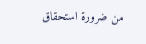من ضرورة استحقاق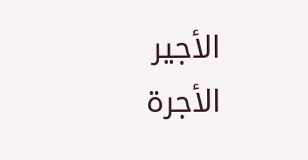الأجير الأجرة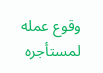وقوع عمله لمستأجره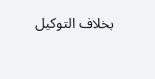بخلاف التوكيل